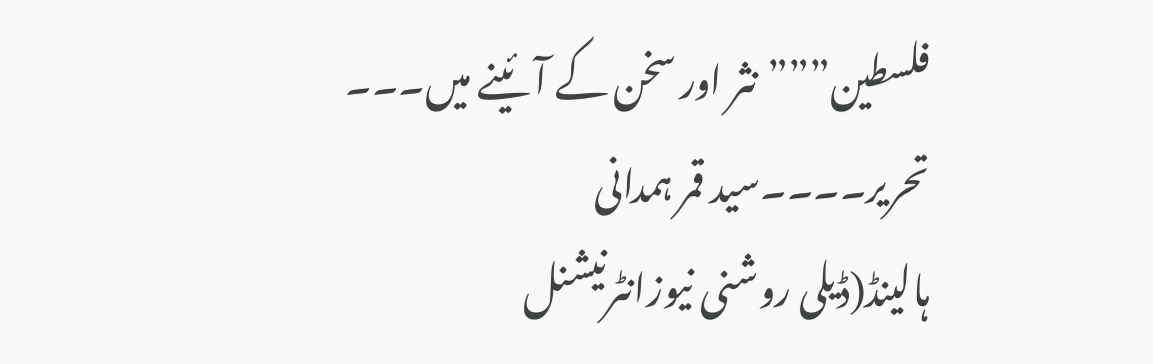فلسطین”””نثر اور سخن کے آئینے میں۔۔۔
تحریر۔۔۔۔سید قمر ہمدانی
ہالینڈ(ڈیلی روشنی نیوزانٹرنیشنل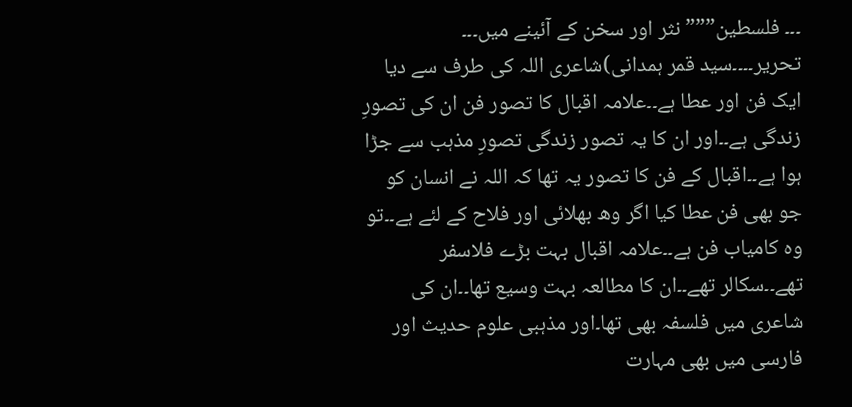۔۔۔ فلسطین”””نثر اور سخن کے آئینے میں۔۔۔ تحریر۔۔۔۔سید قمر ہمدانی)شاعری اللہ کی طرف سے دیا ایک فن اور عطا ہے۔۔علامہ اقبال کا تصور فن ان کی تصورِ زندگی ہے۔۔اور ان کا یہ تصور زندگی تصورِ مذہب سے جڑا ہوا ہے۔۔اقبال کے فن کا تصور یہ تھا کہ اللہ نے انسان کو جو بھی فن عطا کیا اگر وھ بھلائی اور فلاح کے لئے ہے۔۔تو وہ کامیاب فن ہے۔۔علامہ اقبال بہت بڑے فلاسفر تھے۔۔سکالر تھے۔۔ان کا مطالعہ بہت وسیع تھا۔۔ان کی شاعری میں فلسفہ بھی تھا۔اور مذہبی علوم حدیث اور فارسی میں بھی مہارت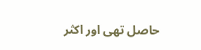حاصل تھی اور اکثر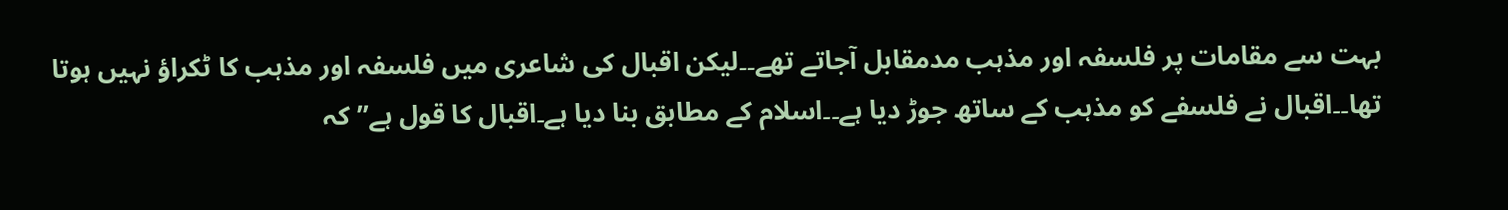بہت سے مقامات پر فلسفہ اور مذہب مدمقابل آجاتے تھے۔۔لیکن اقبال کی شاعری میں فلسفہ اور مذہب کا ٹکراؤ نہیں ہوتا تھا۔۔اقبال نے فلسفے کو مذہب کے ساتھ جوڑ دیا ہے۔۔اسلام کے مطابق بنا دیا ہے۔اقبال کا قول ہے”کہ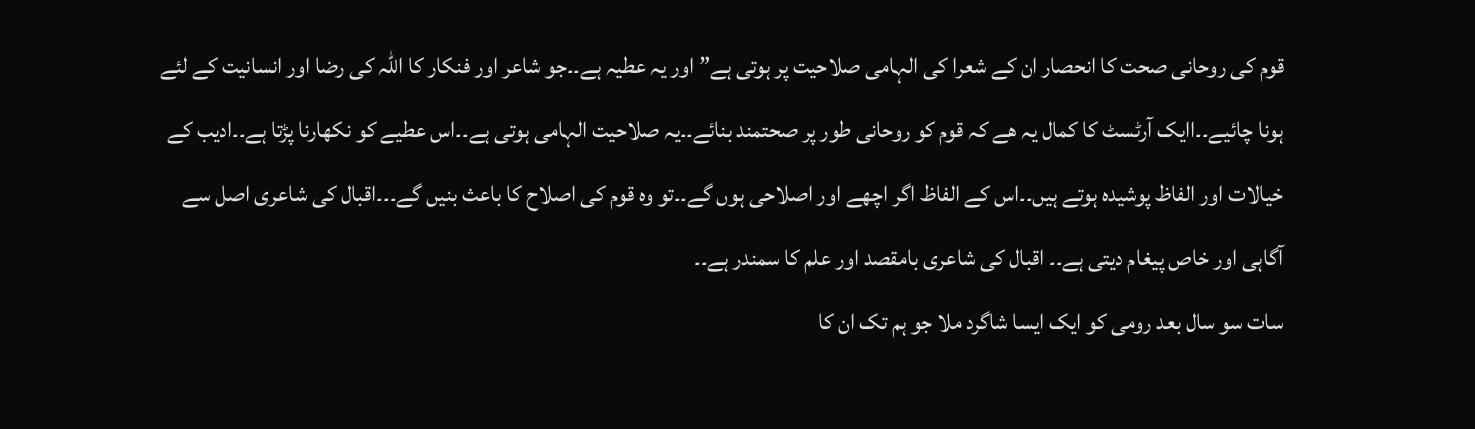قوم کی روحانی صحت کا انحصار ان کے شعرا کی الہامی صلاحیت پر ہوتی ہے” اور یہ عطیہ ہے۔۔جو شاعر اور فنکار کا اللہ کی رضا اور انسانیت کے لئے ہونا چائیے۔۔اایک آرٹسٹ کا کمال یہ ھے کہ قوم کو روحانی طور پر صحتمند بنائے۔۔یہ صلاحیت الہامی ہوتی ہے۔۔اس عطیے کو نکھارنا پڑتا ہے۔۔ادیب کے خیالات اور الفاظ پوشیدہ ہوتے ہیں۔۔اس کے الفاظ اگر اچھے اور اصلاحی ہوں گے۔۔تو وہ قوم کی اصلاح کا باعث بنیں گے۔۔۔اقبال کی شاعری اصل سے آگاہی اور خاص پیغام دیتی ہے۔۔ اقبال کی شاعری بامقصد اور علم کا سمندر ہے۔۔
سات سو سال بعد رومی کو ایک ایسا شاگرد ملا جو ہم تک ان کا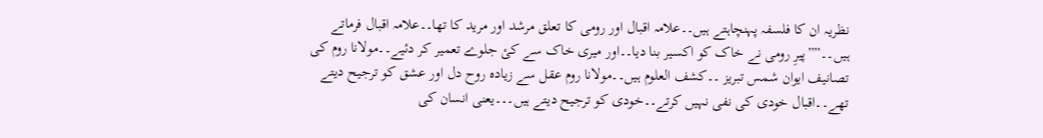نظریہ ان کا فلسفہ پہنچاہتے ہیں۔۔علامہ اقبال اور رومی کا تعلق مرشد اور مرید کا تھا۔۔علامہ اقبال فرماتے ہیں۔۔””پیرِ رومی نے خاک کو اکسیر بنا دیا۔۔اور میری خاک سے کئ جلوے تعمیر کر دئیے۔۔مولانا روم کی تصانیف ایوان شمس تبریز ۔۔کشف العلوم ہیں۔۔مولانا روم عقل سے زیادہ روح دل اور عشق کو ترجیح دیتے تھے۔۔اقبال خودی کی نفی نہیں کرتے۔۔خودی کو ترجیح دیتے ہیں۔۔۔یعنی انسان کی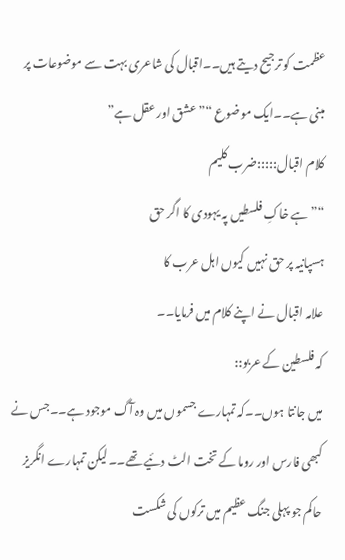عظمت کو ترجیح دیتے ہیں۔۔اقبال کی شاعری بہت سے موضوعات پر مبنی ہے۔۔ایک موضوع “”عشق اور عقل ہے”
کلام اقبال:::::ضرب کلیم
“”ہے خاکِ فلسطیں پہ یہودی کا اگر حق
ہسپانیہ پر حق نہیں کیوں اہل عرب کا
علامہ اقبال نے اپنے کلام میں فرمایا۔۔
کہ فلسطین کے عربو::
میں جانتا ہوں۔۔کہ تمہارے جسموں میں وہ آگ موجود ہے۔۔جس نے کبھی فارس اور روما کے تخت الٹ دئیے تھے۔۔لیکن تمہارے انگریز حاکم جو پہلی جنگ عظیم میں ترکوں کی شکست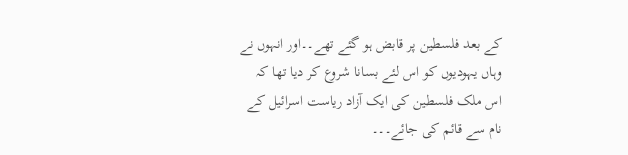کے بعد فلسطین پر قابض ہو گئے تھے۔۔اور انہوں نے وہاں یہودیوں کو اس لئے بسانا شروع کر دیا تھا کہ اس ملک فلسطین کی ایک آزاد ریاست اسرائیل کے نام سے قائم کی جائے۔۔۔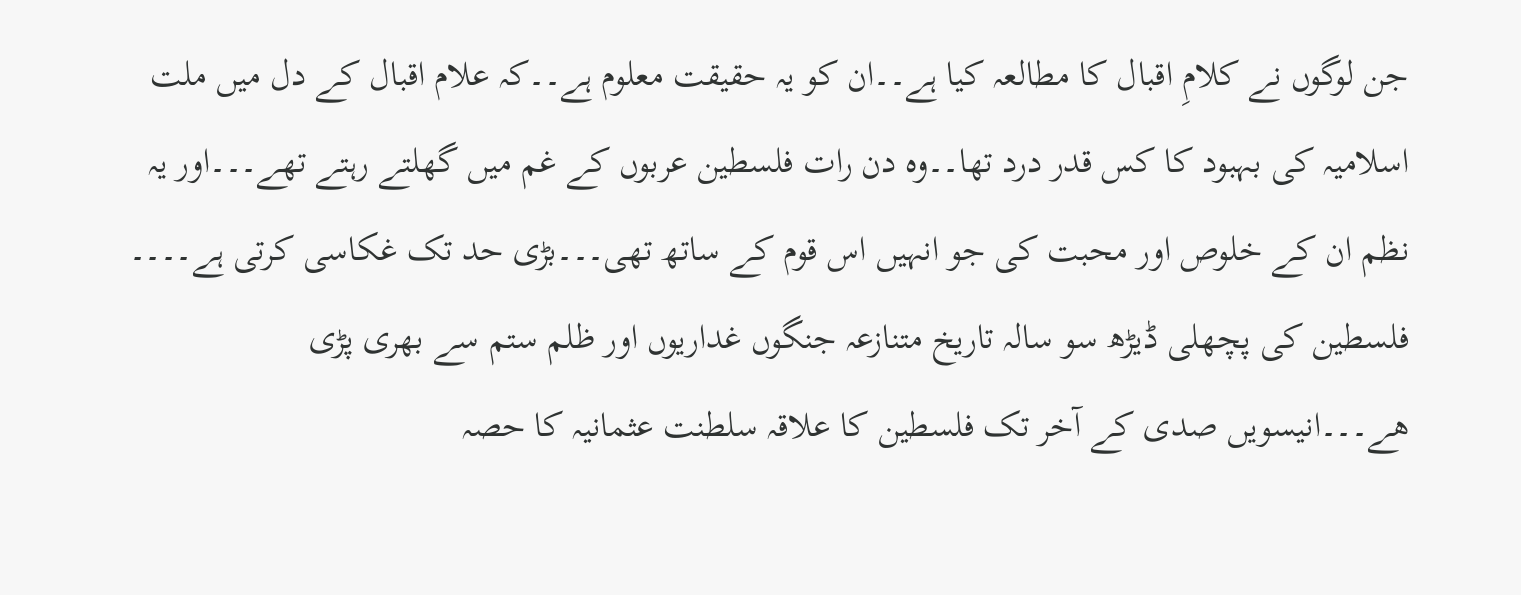جن لوگوں نے کلامِ اقبال کا مطالعہ کیا ہے۔۔ان کو یہ حقیقت معلوم ہے۔۔کہ علام اقبال کے دل میں ملت اسلامیہ کی بہبود کا کس قدر درد تھا۔۔وہ دن رات فلسطین عربوں کے غم میں گھلتے رہتے تھے۔۔۔اور یہ نظم ان کے خلوص اور محبت کی جو انہیں اس قوم کے ساتھ تھی۔۔۔بڑی حد تک غکاسی کرتی ہے۔۔۔۔
فلسطین کی پچھلی ڈیڑھ سو سالہ تاریخ متنازعہ جنگوں غداریوں اور ظلم ستم سے بھری پڑی ھے۔۔۔انیسویں صدی کے آخر تک فلسطین کا علاقہ سلطنت عثمانیہ کا حصہ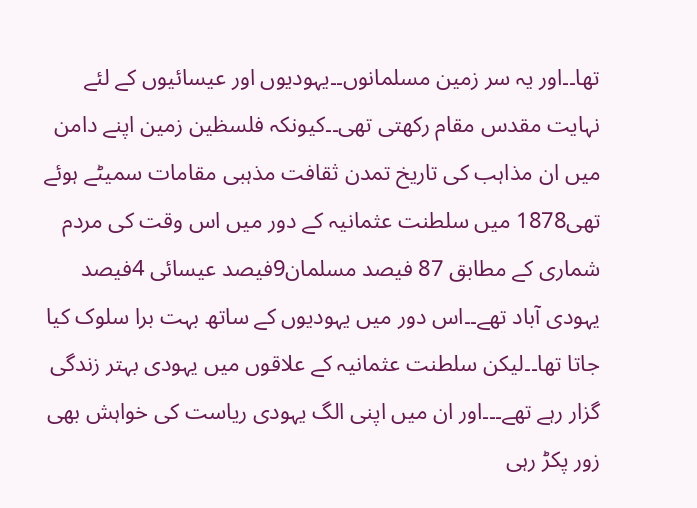تھا۔۔اور یہ سر زمین مسلمانوں۔۔یہودیوں اور عیسائیوں کے لئے نہایت مقدس مقام رکھتی تھی۔۔کیونکہ فلسظین زمین اپنے دامن میں ان مذاہب کی تاریخ تمدن ثقافت مذہبی مقامات سمیٹے ہوئے تھی1878 میں سلطنت عثمانیہ کے دور میں اس وقت کی مردم شماری کے مطابق 87 فیصد مسلمان9فیصد عیسائی 4فیصد یہودی آباد تھے۔۔اس دور میں یہودیوں کے ساتھ بہت برا سلوک کیا جاتا تھا۔۔لیکن سلطنت عثمانیہ کے علاقوں میں یہودی بہتر زندگی گزار رہے تھے۔۔۔اور ان میں اپنی الگ یہودی ریاست کی خواہش بھی زور پکڑ رہی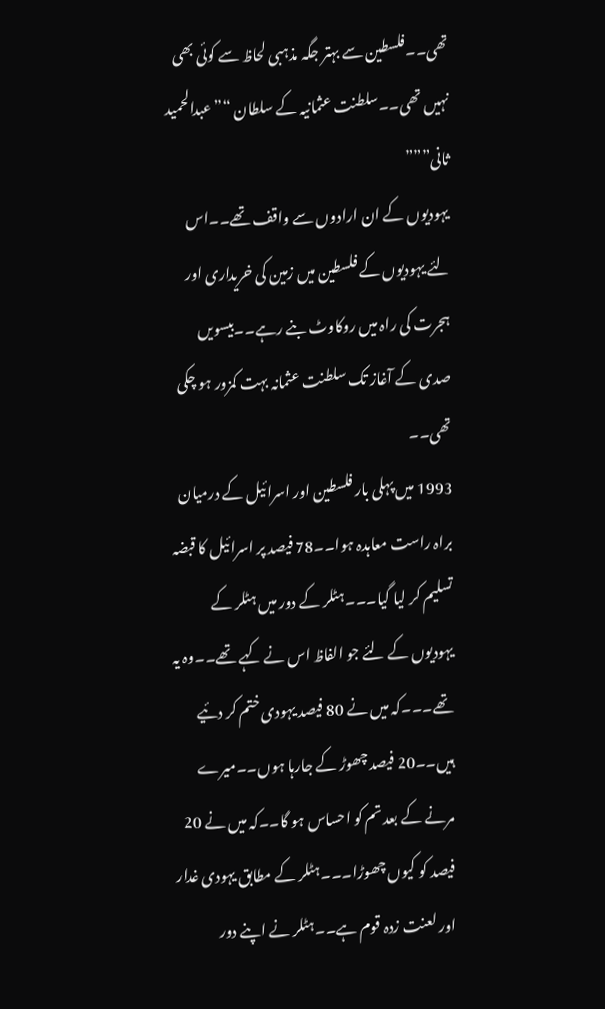تھی۔۔فلسطین سے بہتر جگہ مذہبی لحاظ سے کوئی بھی نہیں تھی۔۔سلطنت عثمانیہ کے سلطان “”عبدالحمید ثانی”””
یہودیوں کے ان ارادوں سے واقف تھے۔۔اس لئے یہودیوں کے فلسطین میں زمین کی خریداری اور ہجرت کی راہ میں روکاوٹ بنے رہے۔۔بیسویں صدی کے آغاز تک سلطنت عثمانہ بہت کمزور ہو چکی تھی۔۔
1993 میں پہلی بار فلسطین اور اسرائیل کے درمیان براہ راست معاہدہ ہوا۔۔78 فیصد پر اسرائیل کا قبضہ تسلیم کر لیا گیا۔۔۔ہٹلر کے دور میں ہٹلر کے یہودیوں کے لئے جو الفاظ اس نے کہے تھے۔۔وہ یہ تھے۔۔۔کہ میں نے 80 فیصد یہودی ختم کر دئیے ہیں۔۔20 فیصد چھوڑ کے جارہا ہوں۔۔میرے مرنے کے بعد تم کو احساس ہو گا۔۔کہ میں نے 20 فیصد کو کیوں چھوڑا۔۔۔ہٹلر کے مطابق یہودی غدار اور لعنت زدہ قوم ہے۔۔ہٹلر نے اپنے دور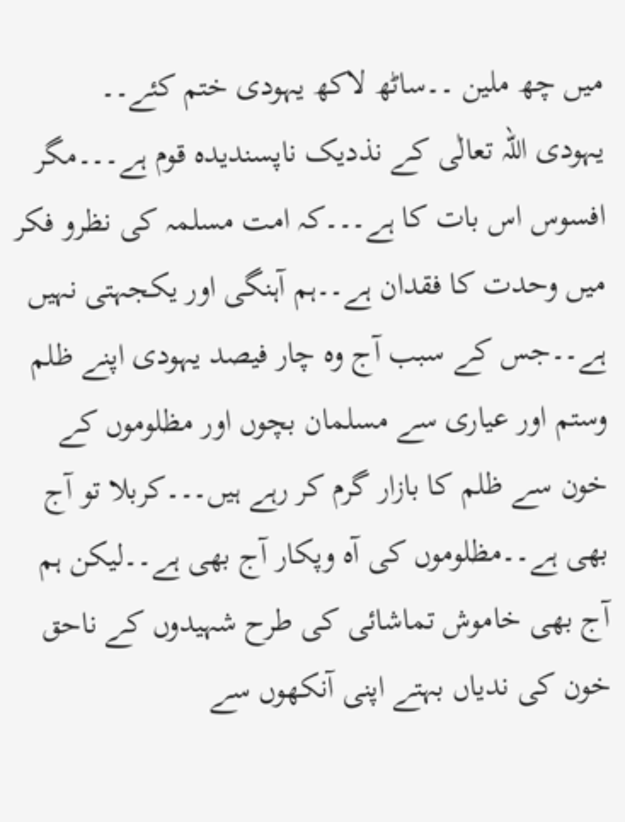میں چھ ملین ۔۔ساٹھ لاکھ یہودی ختم کئے۔۔
یہودی اللہ تعالٰی کے نذدیک ناپسندیدہ قوم ہے۔۔۔مگر افسوس اس بات کا ہے۔۔۔کہ امت مسلمہ کی نظرو فکر میں وحدت کا فقدان ہے۔۔ہم آہنگی اور یکجہتی نہیں ہے۔۔جس کے سبب آج وہ چار فیصد یہودی اپنے ظلم وستم اور عیاری سے مسلمان بچوں اور مظلوموں کے خون سے ظلم کا بازار گرم کر رہے ہیں۔۔۔کربلا تو آج بھی ہے۔۔مظلوموں کی آہ وپکار آج بھی ہے۔۔لیکن ہم آج بھی خاموش تماشائی کی طرح شہیدوں کے ناحق خون کی ندیاں بہتے اپنی آنکھوں سے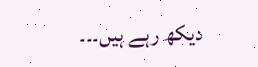دیکھ رہے ہیں۔۔۔